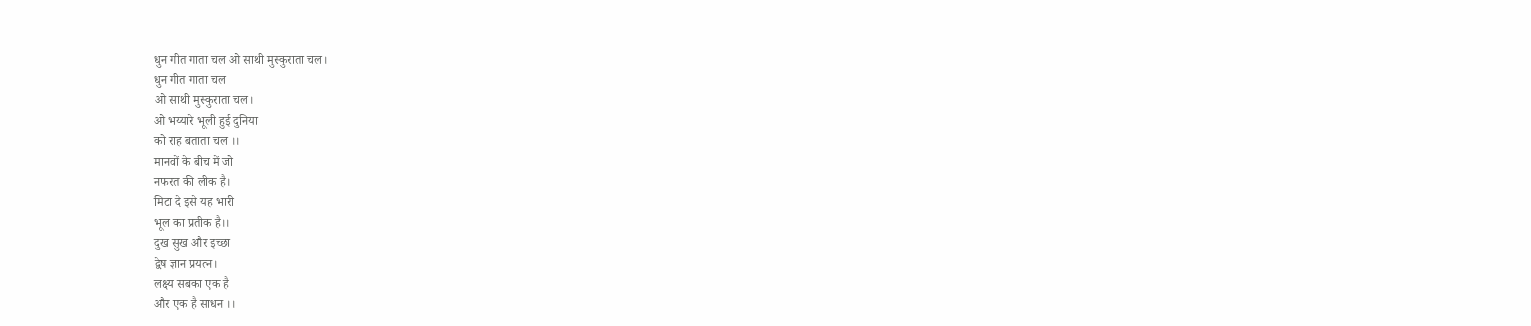धुन गीत गाता चल ओ साथी मुस्कुराता चल।
धुन गीत गाता चल
ओ साथी मुस्कुराता चल।
ओ भय्यारे भूली हुई दुनिया
को राह बताता चल ।।
मानवों के बीच में जो
नफरत की लीक है।
मिटा दे इसे यह भारी
भूल का प्रतीक है।।
दुख सुख और इच्छा
द्वेष ज्ञान प्रयत्न।
लक्ष्य सबका एक है
और एक है साधन ।।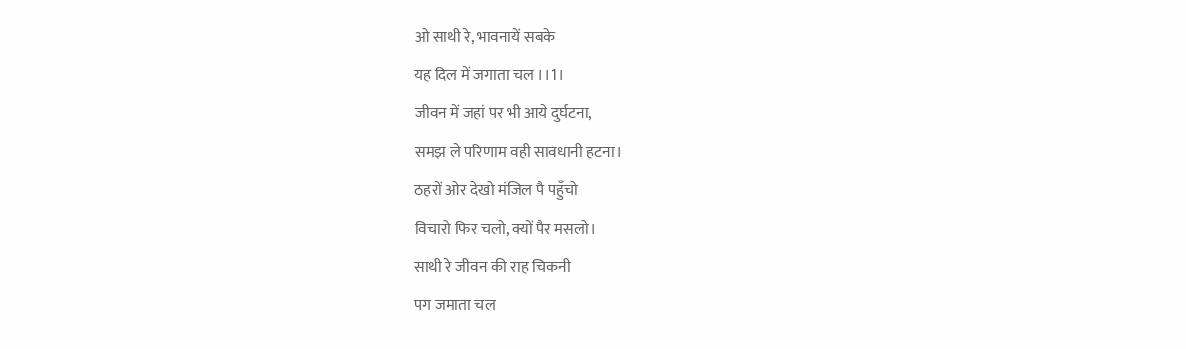ओ साथी रे, भावनायें सबके
यह दिल में जगाता चल ।।1।
जीवन में जहां पर भी आये दुर्घटना,
समझ ले परिणाम वही सावधानी हटना।
ठहरों ओर देखो मंजिल पै पहुँचो
विचारो फिर चलो, क्यों पैर मसलो।
साथी रे जीवन की राह चिकनी
पग जमाता चल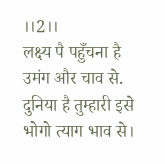।।2।।
लक्ष्य पै पहुँचना है
उमंग और चाव से.
दुनिया है तुम्हारी इसे
भोगो त्याग भाव से।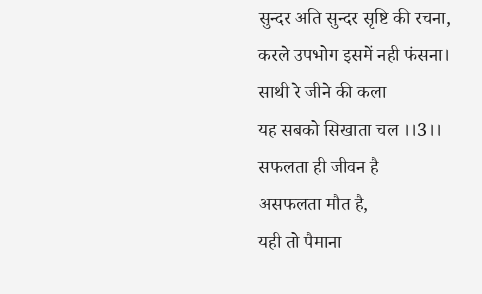सुन्दर अति सुन्दर सृष्टि की रचना,
करले उपभोग इसमें नही फंसना।
साथी रे जीने की कला
यह सबको सिखाता चल ।।3।।
सफलता ही जीवन है
असफलता मौत है,
यही तो पैमाना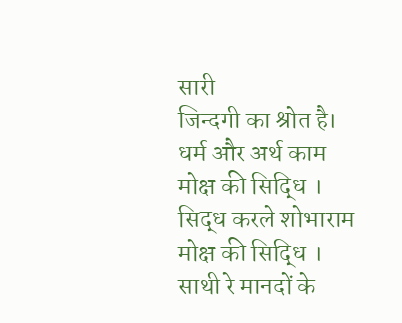सारी
जिन्दगी का श्रोत है।
धर्म और अर्थ काम
मोक्ष की सिद्धि ।
सिद्ध करले शोभाराम
मोक्ष की सिद्धि ।
साथी रे मानदों के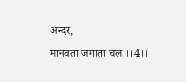अन्दर,
मानवता जगाता चल ।।4।।